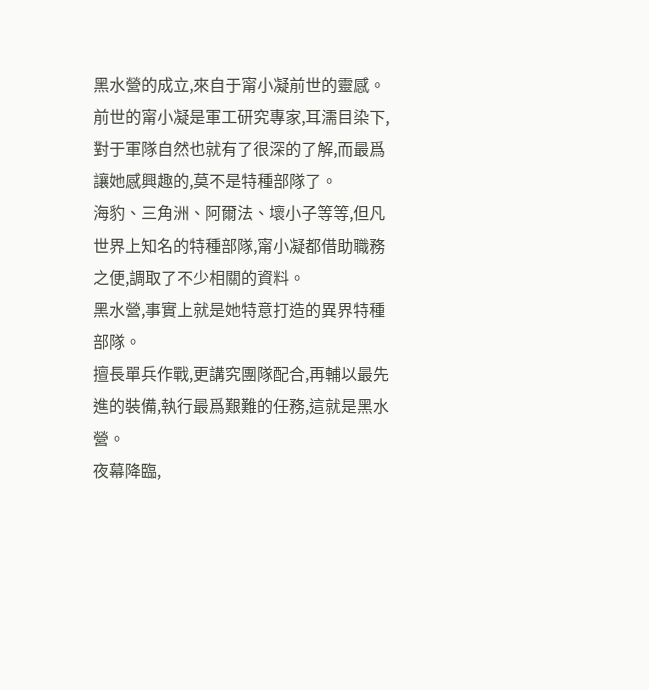黑水營的成立,來自于甯小凝前世的靈感。
前世的甯小凝是軍工研究專家,耳濡目染下,對于軍隊自然也就有了很深的了解,而最爲讓她感興趣的,莫不是特種部隊了。
海豹、三角洲、阿爾法、壞小子等等,但凡世界上知名的特種部隊,甯小凝都借助職務之便,調取了不少相關的資料。
黑水營,事實上就是她特意打造的異界特種部隊。
擅長單兵作戰,更講究團隊配合,再輔以最先進的裝備,執行最爲艱難的任務,這就是黑水營。
夜幕降臨,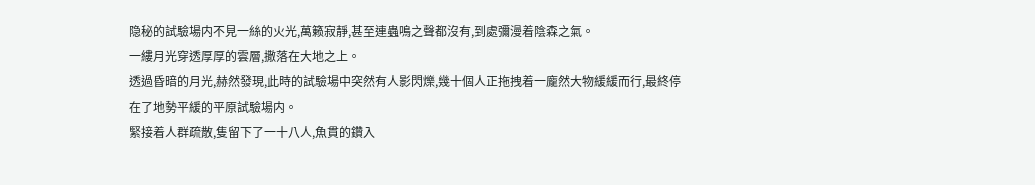隐秘的試驗場内不見一絲的火光,萬籁寂靜,甚至連蟲鳴之聲都沒有,到處彌漫着陰森之氣。
一縷月光穿透厚厚的雲層,撒落在大地之上。
透過昏暗的月光,赫然發現,此時的試驗場中突然有人影閃爍,幾十個人正拖拽着一龐然大物緩緩而行,最終停在了地勢平緩的平原試驗場内。
緊接着人群疏散,隻留下了一十八人,魚貫的鑽入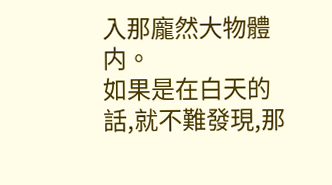入那龐然大物體内。
如果是在白天的話,就不難發現,那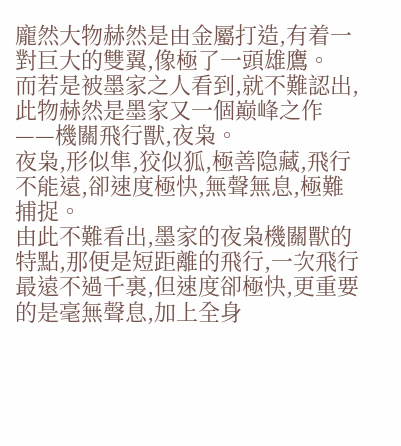龐然大物赫然是由金屬打造,有着一對巨大的雙翼,像極了一頭雄鷹。
而若是被墨家之人看到,就不難認出,此物赫然是墨家又一個巅峰之作——機關飛行獸,夜枭。
夜枭,形似隼,狡似狐,極善隐藏,飛行不能遠,卻速度極快,無聲無息,極難捕捉。
由此不難看出,墨家的夜枭機關獸的特點,那便是短距離的飛行,一次飛行最遠不過千裏,但速度卻極快,更重要的是毫無聲息,加上全身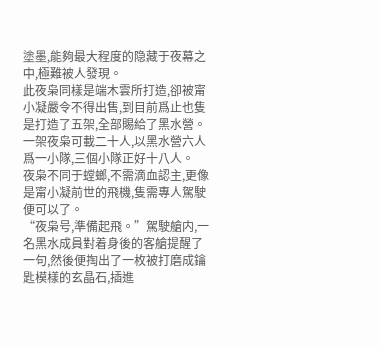塗墨,能夠最大程度的隐藏于夜幕之中,極難被人發現。
此夜枭同樣是端木雲所打造,卻被甯小凝嚴令不得出售,到目前爲止也隻是打造了五架,全部賜給了黑水營。
一架夜枭可載二十人,以黑水營六人爲一小隊,三個小隊正好十八人。
夜枭不同于螳螂,不需滴血認主,更像是甯小凝前世的飛機,隻需專人駕駛便可以了。
“夜枭号,準備起飛。”駕駛艙内,一名黑水成員對着身後的客艙提醒了一句,然後便掏出了一枚被打磨成鑰匙模樣的玄晶石,插進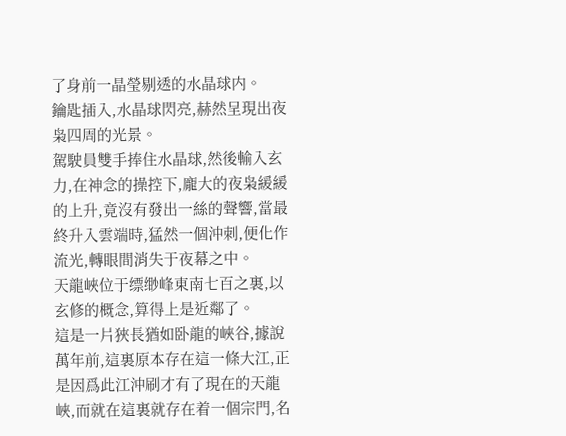了身前一晶瑩剔透的水晶球内。
鑰匙插入,水晶球閃亮,赫然呈現出夜枭四周的光景。
駕駛員雙手捧住水晶球,然後輸入玄力,在神念的操控下,龐大的夜枭緩緩的上升,竟沒有發出一絲的聲響,當最終升入雲端時,猛然一個沖刺,便化作流光,轉眼間消失于夜幕之中。
天龍峽位于缥缈峰東南七百之裏,以玄修的概念,算得上是近鄰了。
這是一片狹長猶如卧龍的峽谷,據說萬年前,這裏原本存在這一條大江,正是因爲此江沖刷才有了現在的天龍峽,而就在這裏就存在着一個宗門,名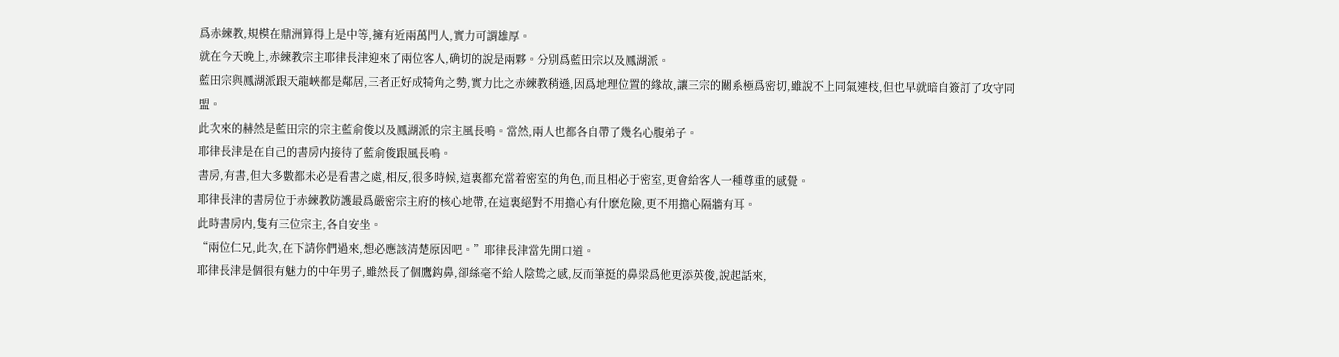爲赤練教,規模在鼎洲算得上是中等,擁有近兩萬門人,實力可謂雄厚。
就在今天晚上,赤練教宗主耶律長津迎來了兩位客人,确切的說是兩夥。分别爲藍田宗以及鳳湖派。
藍田宗與鳳湖派跟天龍峽都是鄰居,三者正好成犄角之勢,實力比之赤練教稍遜,因爲地理位置的緣故,讓三宗的關系極爲密切,雖說不上同氣連枝,但也早就暗自簽訂了攻守同盟。
此次來的赫然是藍田宗的宗主藍俞俊以及鳳湖派的宗主風長鳴。當然,兩人也都各自帶了幾名心腹弟子。
耶律長津是在自己的書房内接待了藍俞俊跟風長鳴。
書房,有書,但大多數都未必是看書之處,相反,很多時候,這裏都充當着密室的角色,而且相必于密室,更會給客人一種尊重的感覺。
耶律長津的書房位于赤練教防護最爲嚴密宗主府的核心地帶,在這裏絕對不用擔心有什麽危險,更不用擔心隔牆有耳。
此時書房内,隻有三位宗主,各自安坐。
“兩位仁兄,此次,在下請你們過來,想必應該清楚原因吧。”耶律長津當先開口道。
耶律長津是個很有魅力的中年男子,雖然長了個鷹鈎鼻,卻絲毫不給人陰鸷之感,反而筆挺的鼻梁爲他更添英俊,說起話來,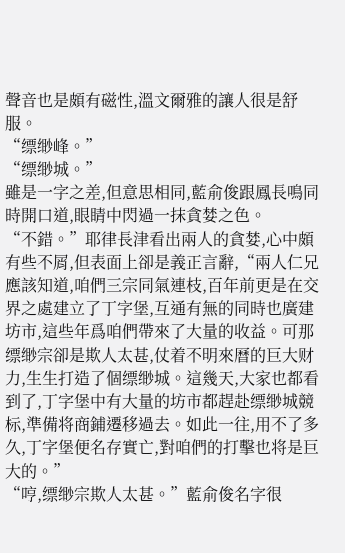聲音也是頗有磁性,溫文爾雅的讓人很是舒服。
“缥缈峰。”
“缥缈城。”
雖是一字之差,但意思相同,藍俞俊跟鳳長鳴同時開口道,眼睛中閃過一抹貪婪之色。
“不錯。”耶律長津看出兩人的貪婪,心中頗有些不屑,但表面上卻是義正言辭,“兩人仁兄應該知道,咱們三宗同氣連枝,百年前更是在交界之處建立了丁字堡,互通有無的同時也廣建坊市,這些年爲咱們帶來了大量的收益。可那缥缈宗卻是欺人太甚,仗着不明來曆的巨大财力,生生打造了個缥缈城。這幾天,大家也都看到了,丁字堡中有大量的坊市都趕赴缥缈城競标,準備将商鋪遷移過去。如此一往,用不了多久,丁字堡便名存實亡,對咱們的打擊也将是巨大的。”
“哼,缥缈宗欺人太甚。”藍俞俊名字很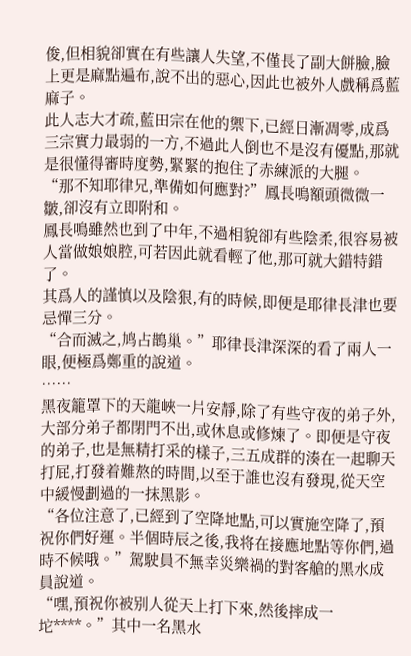俊,但相貌卻實在有些讓人失望,不僅長了副大餅臉,臉上更是麻點遍布,說不出的惡心,因此也被外人戲稱爲藍麻子。
此人志大才疏,藍田宗在他的禦下,已經日漸凋零,成爲三宗實力最弱的一方,不過此人倒也不是沒有優點,那就是很懂得審時度勢,緊緊的抱住了赤練派的大腿。
“那不知耶律兄,準備如何應對?”鳳長鳴額頭微微一皺,卻沒有立即附和。
鳳長鳴雖然也到了中年,不過相貌卻有些陰柔,很容易被人當做娘娘腔,可若因此就看輕了他,那可就大錯特錯了。
其爲人的謹慎以及陰狠,有的時候,即便是耶律長津也要忌憚三分。
“合而滅之,鸠占鵲巢。”耶律長津深深的看了兩人一眼,便極爲鄭重的說道。
……
黑夜籠罩下的天龍峽一片安靜,除了有些守夜的弟子外,大部分弟子都閉門不出,或休息或修煉了。即便是守夜的弟子,也是無精打采的樣子,三五成群的湊在一起聊天打屁,打發着難熬的時間,以至于誰也沒有發現,從天空中緩慢劃過的一抹黑影。
“各位注意了,已經到了空降地點,可以實施空降了,預祝你們好運。半個時辰之後,我将在接應地點等你們,過時不候哦。”駕駛員不無幸災樂禍的對客艙的黑水成員說道。
“嘿,預祝你被别人從天上打下來,然後摔成一坨****。”其中一名黑水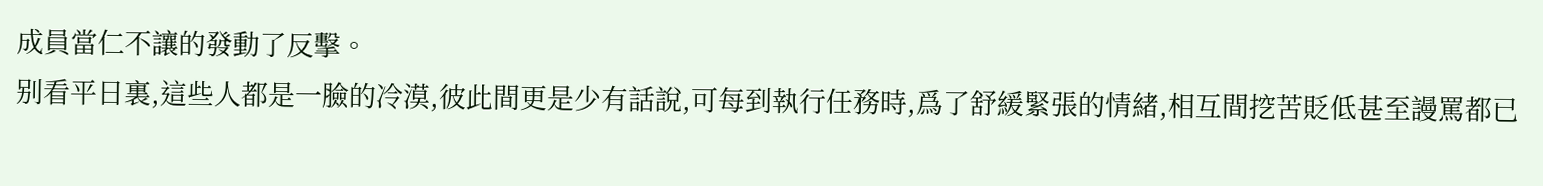成員當仁不讓的發動了反擊。
别看平日裏,這些人都是一臉的冷漠,彼此間更是少有話說,可每到執行任務時,爲了舒緩緊張的情緒,相互間挖苦貶低甚至謾罵都已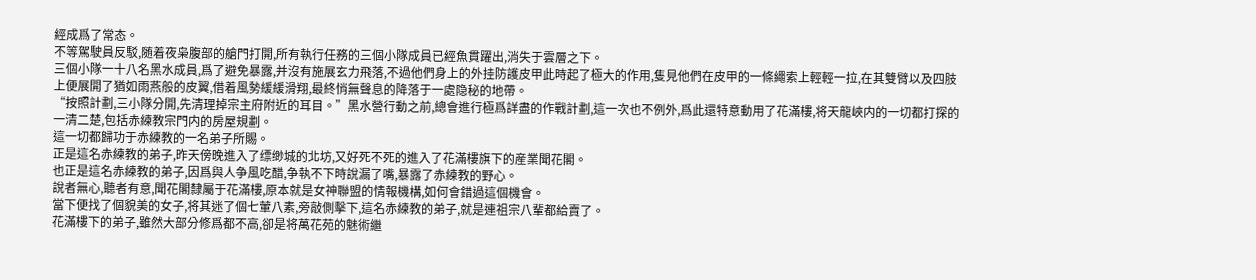經成爲了常态。
不等駕駛員反駁,随着夜枭腹部的艙門打開,所有執行任務的三個小隊成員已經魚貫躍出,消失于雲層之下。
三個小隊一十八名黑水成員,爲了避免暴露,并沒有施展玄力飛落,不過他們身上的外挂防護皮甲此時起了極大的作用,隻見他們在皮甲的一條繩索上輕輕一拉,在其雙臂以及四肢上便展開了猶如雨燕般的皮翼,借着風勢緩緩滑翔,最終悄無聲息的降落于一處隐秘的地帶。
“按照計劃,三小隊分開,先清理掉宗主府附近的耳目。”黑水營行動之前,總會進行極爲詳盡的作戰計劃,這一次也不例外,爲此還特意動用了花滿樓,将天龍峽内的一切都打探的一清二楚,包括赤練教宗門内的房屋規劃。
這一切都歸功于赤練教的一名弟子所賜。
正是這名赤練教的弟子,昨天傍晚進入了缥缈城的北坊,又好死不死的進入了花滿樓旗下的産業聞花閣。
也正是這名赤練教的弟子,因爲與人争風吃醋,争執不下時說漏了嘴,暴露了赤練教的野心。
說者無心,聽者有意,聞花閣隸屬于花滿樓,原本就是女神聯盟的情報機構,如何會錯過這個機會。
當下便找了個貌美的女子,将其迷了個七葷八素,旁敲側擊下,這名赤練教的弟子,就是連祖宗八輩都給賣了。
花滿樓下的弟子,雖然大部分修爲都不高,卻是将萬花苑的魅術繼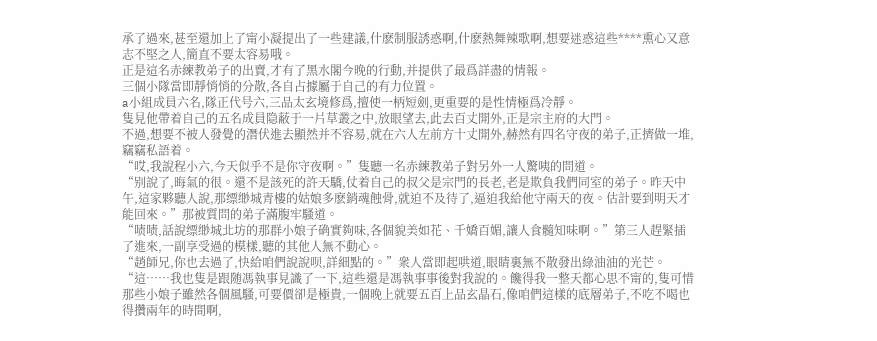承了過來,甚至還加上了甯小凝提出了一些建議,什麽制服誘惑啊,什麽熱舞辣歌啊,想要迷惑這些****熏心又意志不堅之人,簡直不要太容易哦。
正是這名赤練教弟子的出賣,才有了黑水閣今晚的行動,并提供了最爲詳盡的情報。
三個小隊當即靜悄悄的分散,各自占據屬于自己的有力位置。
a小組成員六名,隊正代号六,三品太玄境修爲,擅使一柄短劍,更重要的是性情極爲冷靜。
隻見他帶着自己的五名成員隐蔽于一片草叢之中,放眼望去,此去百丈開外,正是宗主府的大門。
不過,想要不被人發覺的潛伏進去顯然并不容易,就在六人左前方十丈開外,赫然有四名守夜的弟子,正擠做一堆,竊竊私語着。
“哎,我說程小六,今天似乎不是你守夜啊。”隻聽一名赤練教弟子對另外一人驚咦的問道。
“别說了,晦氣的很。還不是該死的許天驕,仗着自己的叔父是宗門的長老,老是欺負我們同室的弟子。昨天中午,這家夥聽人說,那缥缈城青樓的姑娘多麽銷魂蝕骨,就迫不及待了,逼迫我給他守兩天的夜。估計要到明天才能回來。”那被質問的弟子滿腹牢騷道。
“啧啧,話說缥缈城北坊的那群小娘子确實夠味,各個貌美如花、千嬌百媚,讓人食髓知味啊。”第三人趕緊插了進來,一副享受過的模樣,聽的其他人無不動心。
“趙師兄,你也去過了,快給咱們說說呗,詳細點的。”衆人當即起哄道,眼睛裏無不散發出綠油油的光芒。
“這……我也隻是跟随馮執事見識了一下,這些還是馮執事事後對我說的。饞得我一整天都心思不甯的,隻可惜那些小娘子雖然各個風騷,可要價卻是極貴,一個晚上就要五百上品玄晶石,像咱們這樣的底層弟子,不吃不喝也得攢兩年的時間啊,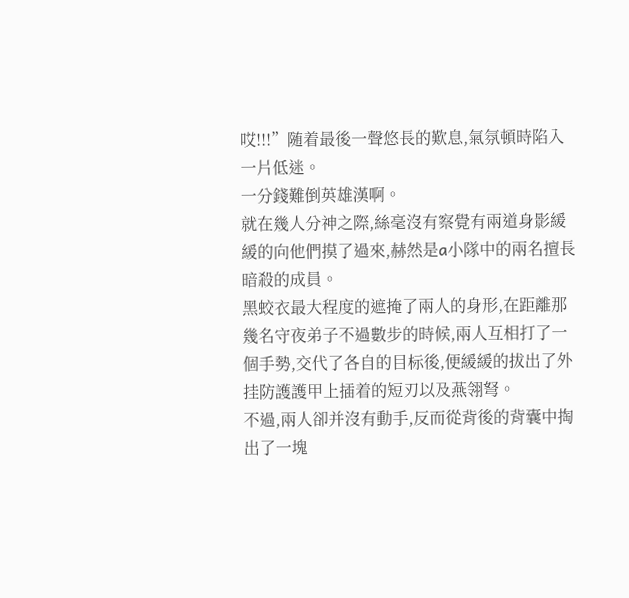哎!!!”随着最後一聲悠長的歎息,氣氛頓時陷入一片低迷。
一分錢難倒英雄漢啊。
就在幾人分神之際,絲毫沒有察覺有兩道身影緩緩的向他們摸了過來,赫然是a小隊中的兩名擅長暗殺的成員。
黑蛟衣最大程度的遮掩了兩人的身形,在距離那幾名守夜弟子不過數步的時候,兩人互相打了一個手勢,交代了各自的目标後,便緩緩的拔出了外挂防護護甲上插着的短刃以及燕翎弩。
不過,兩人卻并沒有動手,反而從背後的背囊中掏出了一塊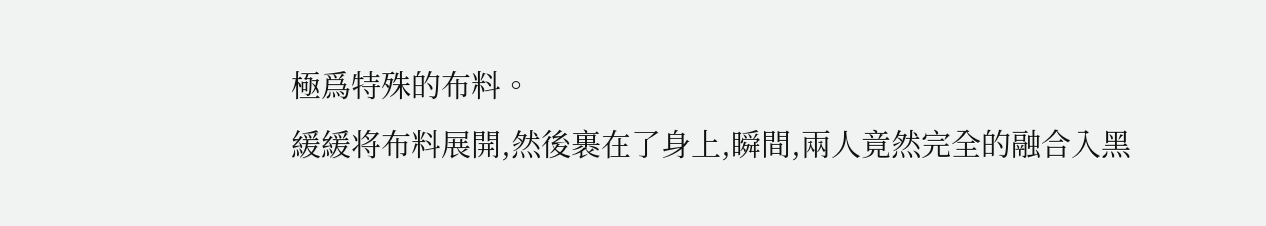極爲特殊的布料。
緩緩将布料展開,然後裹在了身上,瞬間,兩人竟然完全的融合入黑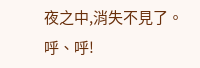夜之中,消失不見了。
呼、呼!